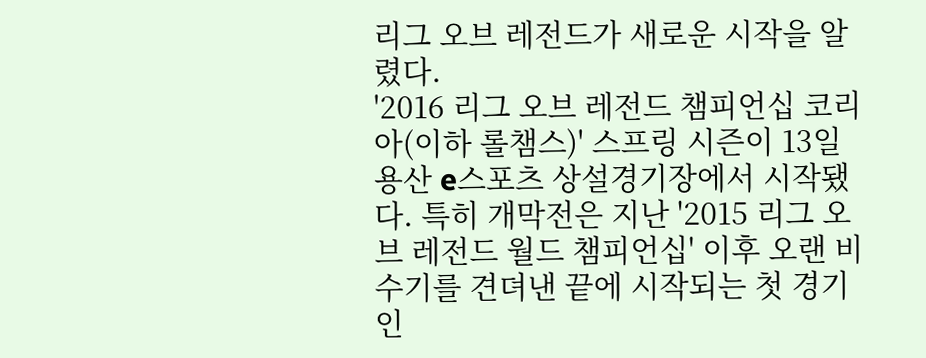리그 오브 레전드가 새로운 시작을 알렸다.
'2016 리그 오브 레전드 챔피언십 코리아(이하 롤챔스)' 스프링 시즌이 13일 용산 e스포츠 상설경기장에서 시작됐다. 특히 개막전은 지난 '2015 리그 오브 레전드 월드 챔피언십' 이후 오랜 비수기를 견뎌낸 끝에 시작되는 첫 경기인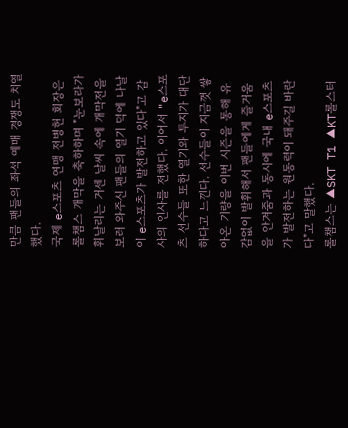만큼 팬들의 좌석 예매 경쟁도 치열했다.
국제 e스포츠 연맹 전병헌 회장은 롤챔스 개막을 축하하며 "눈보라가 휘날리는 거센 날씨 속에 개막전을 보러 와주신 팬들의 열기 덕에 나날이 e스포츠가 발전하고 있다"고 감사의 인사를 전했다. 이어서 "e스포츠 선수들 또한 열기와 투지가 대단하다고 느낀다. 선수들이 지금껏 쌓아온 기량을 이번 시즌을 통해 유감없이 발휘해서 팬들에게 즐거움을 안겨줌과 동시에 국내 e스포츠가 발전하는 원동력이 돼주길 바란다"고 말했다.
롤챔스는 ▲SKT T1 ▲KT롤스터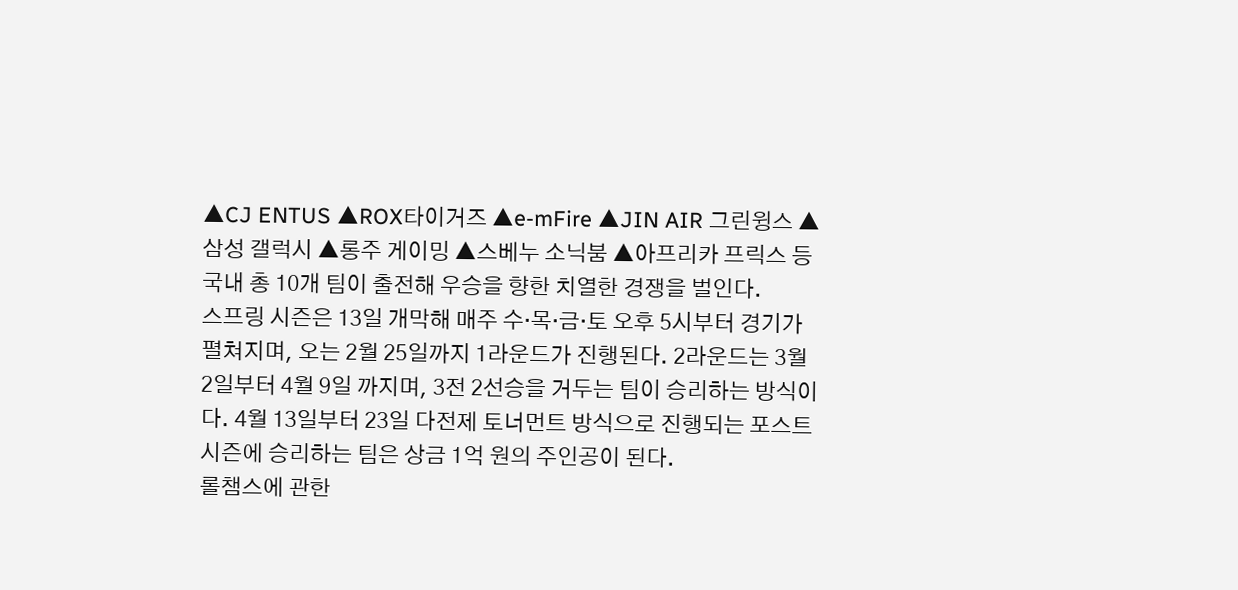▲CJ ENTUS ▲ROX타이거즈 ▲e-mFire ▲JIN AIR 그린윙스 ▲삼성 갤럭시 ▲롱주 게이밍 ▲스베누 소닉붐 ▲아프리카 프릭스 등 국내 총 10개 팀이 출전해 우승을 향한 치열한 경쟁을 벌인다.
스프링 시즌은 13일 개막해 매주 수·목·금·토 오후 5시부터 경기가 펼쳐지며, 오는 2월 25일까지 1라운드가 진행된다. 2라운드는 3월 2일부터 4월 9일 까지며, 3전 2선승을 거두는 팀이 승리하는 방식이다. 4월 13일부터 23일 다전제 토너먼트 방식으로 진행되는 포스트 시즌에 승리하는 팀은 상금 1억 원의 주인공이 된다.
롤챔스에 관한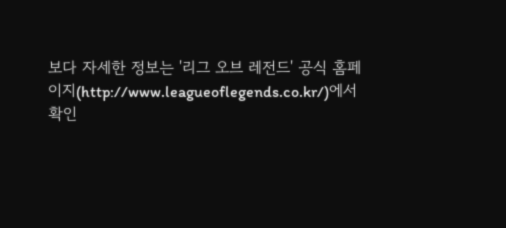보다 자세한 정보는 '리그 오브 레전드' 공식 홈페이지(http://www.leagueoflegends.co.kr/)에서 확인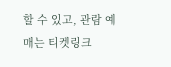할 수 있고, 관람 예매는 티켓링크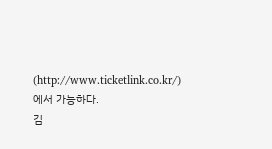(http://www.ticketlink.co.kr/)에서 가능하다.
김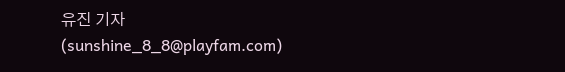유진 기자(sunshine_8_8@playfam.com)